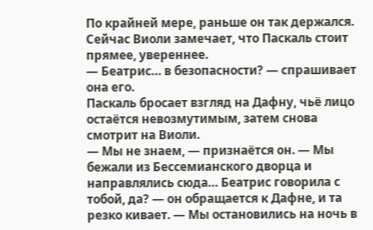По крайней мере, раньше он так держался. Сейчас Виоли замечает, что Паскаль стоит прямее, увереннее.
— Беатрис… в безопасности? — спрашивает она его.
Паскаль бросает взгляд на Дафну, чьё лицо остаётся невозмутимым, затем снова смотрит на Виоли.
— Мы не знаем, — признаётся он. — Мы бежали из Бессемианского дворца и направлялись сюда… Беатрис говорила с тобой, да? — он обращается к Дафне, и та резко кивает. — Мы остановились на ночь в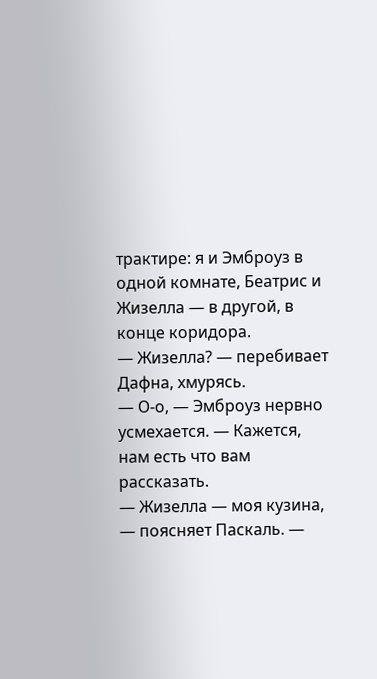трактире: я и Эмброуз в одной комнате, Беатрис и Жизелла — в другой, в конце коридора.
— Жизелла? — перебивает Дафна, хмурясь.
— О-о, — Эмброуз нервно усмехается. — Кажется, нам есть что вам рассказать.
— Жизелла — моя кузина, — поясняет Паскаль. —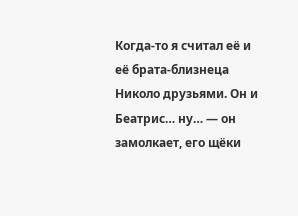Когда-то я считал её и её брата-близнеца Николо друзьями. Он и Беатрис… ну… — он замолкает, его щёки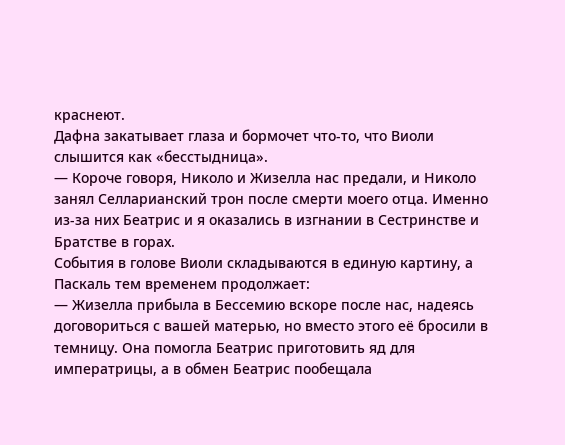краснеют.
Дафна закатывает глаза и бормочет что-то, что Виоли слышится как «бесстыдница».
— Короче говоря, Николо и Жизелла нас предали, и Николо занял Селларианский трон после смерти моего отца. Именно из-за них Беатрис и я оказались в изгнании в Сестринстве и Братстве в горах.
События в голове Виоли складываются в единую картину, а Паскаль тем временем продолжает:
— Жизелла прибыла в Бессемию вскоре после нас, надеясь договориться с вашей матерью, но вместо этого её бросили в темницу. Она помогла Беатрис приготовить яд для императрицы, а в обмен Беатрис пообещала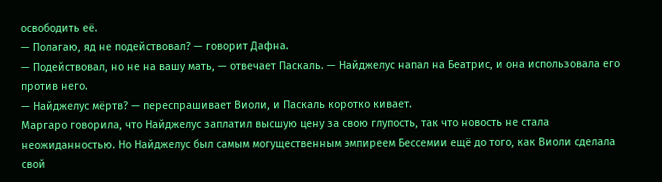освободить её.
— Полагаю, яд не подействовал? — говорит Дафна.
— Подействовал, но не на вашу мать, — отвечает Паскаль. — Найджелус напал на Беатрис, и она использовала его против него.
— Найджелус мёртв? — переспрашивает Виоли, и Паскаль коротко кивает.
Маргаро говорила, что Найджелус заплатил высшую цену за свою глупость, так что новость не стала неожиданностью. Но Найджелус был самым могущественным эмпиреем Бессемии ещё до того, как Виоли сделала свой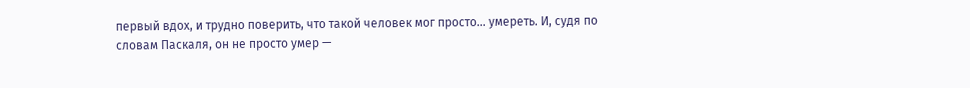первый вдох, и трудно поверить, что такой человек мог просто… умереть. И, судя по словам Паскаля, он не просто умер —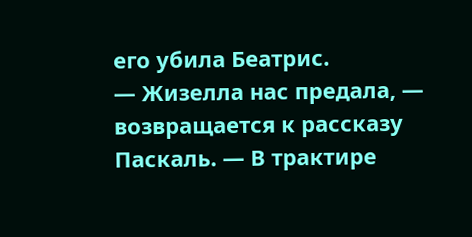его убила Беатрис.
— Жизелла нас предала, — возвращается к рассказу Паскаль. — В трактире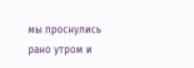мы проснулись рано утром и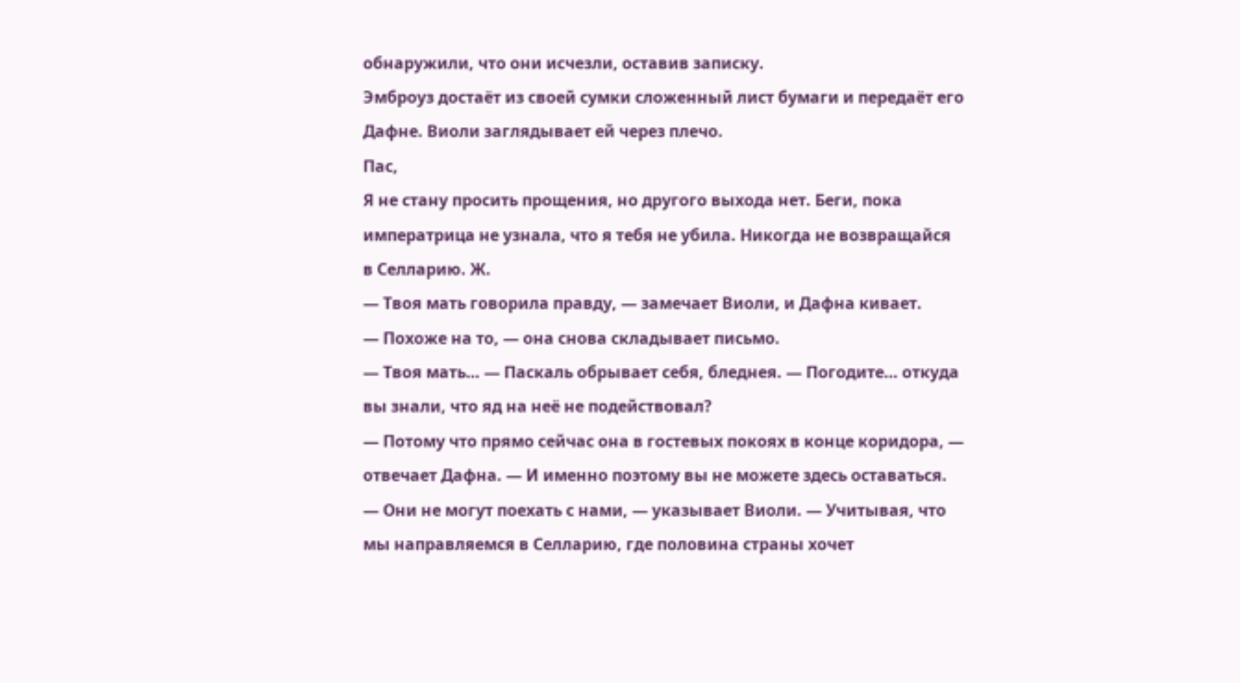обнаружили, что они исчезли, оставив записку.
Эмброуз достаёт из своей сумки сложенный лист бумаги и передаёт его Дафне. Виоли заглядывает ей через плечо.
Пас,
Я не стану просить прощения, но другого выхода нет. Беги, пока императрица не узнала, что я тебя не убила. Никогда не возвращайся в Селларию. Ж.
— Твоя мать говорила правду, — замечает Виоли, и Дафна кивает.
— Похоже на то, — она снова складывает письмо.
— Твоя мать… — Паскаль обрывает себя, бледнея. — Погодите… откуда вы знали, что яд на неё не подействовал?
— Потому что прямо сейчас она в гостевых покоях в конце коридора, — отвечает Дафна. — И именно поэтому вы не можете здесь оставаться.
— Они не могут поехать с нами, — указывает Виоли. — Учитывая, что мы направляемся в Селларию, где половина страны хочет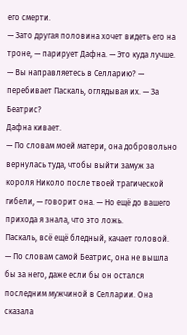его смерти.
— Зато другая половина хочет видеть его на троне, — парирует Дафна. — Это куда лучше.
— Вы направляетесь в Селларию? — перебивает Паскаль, оглядывая их. — За Беатрис?
Дафна кивает.
— По словам моей матери, она добровольно вернулась туда, чтобы выйти замуж за короля Николо после твоей трагической гибели, — говорит она. — Но ещё до вашего прихода я знала, что это ложь.
Паскаль, всё ещё бледный, качает головой.
— По словам самой Беатрис, она не вышла бы за него, даже если бы он остался последним мужчиной в Селларии. Она сказала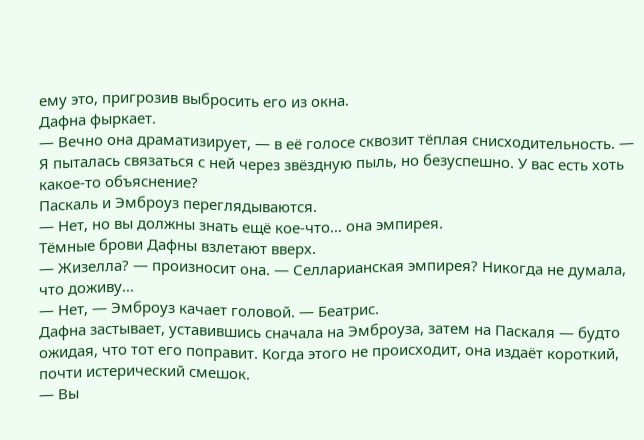ему это, пригрозив выбросить его из окна.
Дафна фыркает.
— Вечно она драматизирует, — в её голосе сквозит тёплая снисходительность. — Я пыталась связаться с ней через звёздную пыль, но безуспешно. У вас есть хоть какое-то объяснение?
Паскаль и Эмброуз переглядываются.
— Нет, но вы должны знать ещё кое-что… она эмпирея.
Тёмные брови Дафны взлетают вверх.
— Жизелла? — произносит она. — Селларианская эмпирея? Никогда не думала, что доживу…
— Нет, — Эмброуз качает головой. — Беатрис.
Дафна застывает, уставившись сначала на Эмброуза, затем на Паскаля — будто ожидая, что тот его поправит. Когда этого не происходит, она издаёт короткий, почти истерический смешок.
— Вы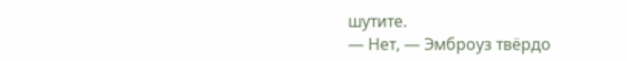шутите.
— Нет, — Эмброуз твёрдо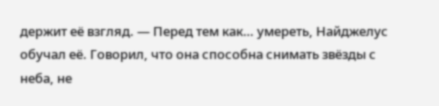держит её взгляд. — Перед тем как… умереть, Найджелус обучал её. Говорил, что она способна снимать звёзды с неба, не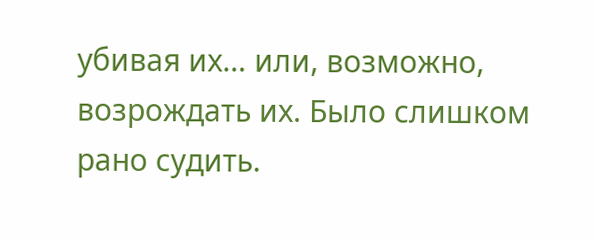убивая их… или, возможно, возрождать их. Было слишком рано судить.